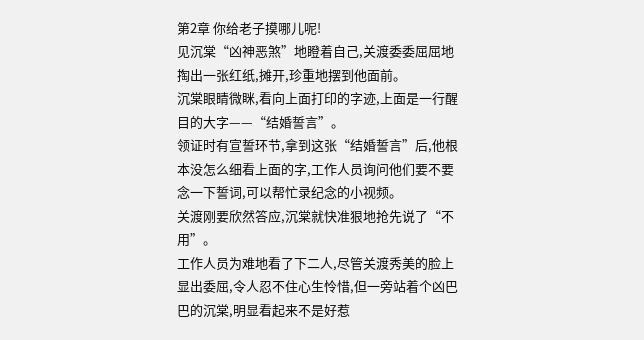第2章 你给老子摸哪儿呢!
见沉棠“凶神恶煞”地瞪着自己,关渡委委屈屈地掏出一张红纸,摊开,珍重地摆到他面前。
沉棠眼睛微眯,看向上面打印的字迹,上面是一行醒目的大字——“结婚誓言”。
领证时有宣誓环节,拿到这张“结婚誓言”后,他根本没怎么细看上面的字,工作人员询问他们要不要念一下誓词,可以帮忙录纪念的小视频。
关渡刚要欣然答应,沉棠就快准狠地抢先说了“不用”。
工作人员为难地看了下二人,尽管关渡秀美的脸上显出委屈,令人忍不住心生怜惜,但一旁站着个凶巴巴的沉棠,明显看起来不是好惹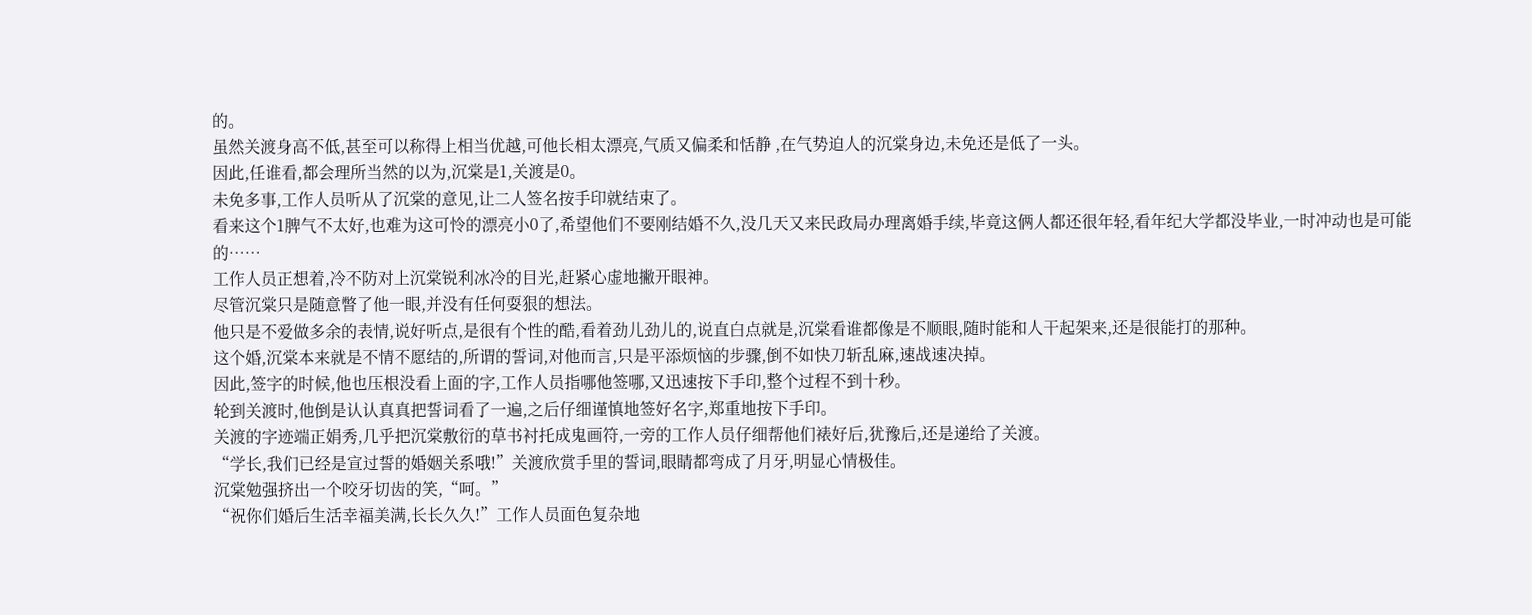的。
虽然关渡身高不低,甚至可以称得上相当优越,可他长相太漂亮,气质又偏柔和恬静 ,在气势迫人的沉棠身边,未免还是低了一头。
因此,任谁看,都会理所当然的以为,沉棠是1,关渡是0。
未免多事,工作人员听从了沉棠的意见,让二人签名按手印就结束了。
看来这个1脾气不太好,也难为这可怜的漂亮小0了,希望他们不要刚结婚不久,没几天又来民政局办理离婚手续,毕竟这俩人都还很年轻,看年纪大学都没毕业,一时冲动也是可能的……
工作人员正想着,冷不防对上沉棠锐利冰冷的目光,赶紧心虚地撇开眼神。
尽管沉棠只是随意瞥了他一眼,并没有任何耍狠的想法。
他只是不爱做多余的表情,说好听点,是很有个性的酷,看着劲儿劲儿的,说直白点就是,沉棠看谁都像是不顺眼,随时能和人干起架来,还是很能打的那种。
这个婚,沉棠本来就是不情不愿结的,所谓的誓词,对他而言,只是平添烦恼的步骤,倒不如快刀斩乱麻,速战速决掉。
因此,签字的时候,他也压根没看上面的字,工作人员指哪他签哪,又迅速按下手印,整个过程不到十秒。
轮到关渡时,他倒是认认真真把誓词看了一遍,之后仔细谨慎地签好名字,郑重地按下手印。
关渡的字迹端正娟秀,几乎把沉棠敷衍的草书衬托成鬼画符,一旁的工作人员仔细帮他们裱好后,犹豫后,还是递给了关渡。
“学长,我们已经是宣过誓的婚姻关系哦!”关渡欣赏手里的誓词,眼睛都弯成了月牙,明显心情极佳。
沉棠勉强挤出一个咬牙切齿的笑,“呵。”
“祝你们婚后生活幸福美满,长长久久!”工作人员面色复杂地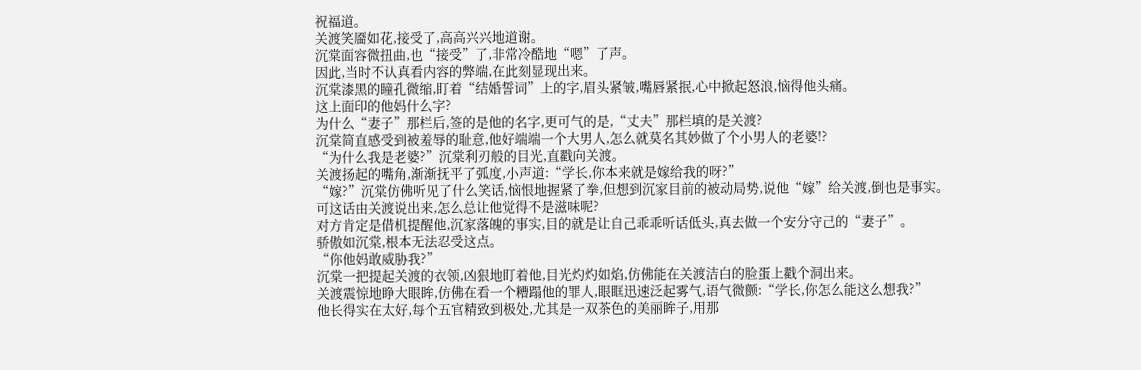祝福道。
关渡笑靥如花,接受了,高高兴兴地道谢。
沉棠面容微扭曲,也“接受”了,非常冷酷地“嗯”了声。
因此,当时不认真看内容的弊端,在此刻显现出来。
沉棠漆黑的瞳孔微缩,盯着“结婚誓词”上的字,眉头紧皱,嘴唇紧抿,心中掀起怒浪,恼得他头痛。
这上面印的他妈什么字?
为什么“妻子”那栏后,签的是他的名字,更可气的是,“丈夫”那栏填的是关渡?
沉棠简直感受到被羞辱的耻意,他好端端一个大男人,怎么就莫名其妙做了个小男人的老婆!?
“为什么我是老婆?”沉棠利刃般的目光,直戳向关渡。
关渡扬起的嘴角,渐渐抚平了弧度,小声道:“学长,你本来就是嫁给我的呀?”
“嫁?”沉棠仿佛听见了什么笑话,恼恨地握紧了拳,但想到沉家目前的被动局势,说他“嫁”给关渡,倒也是事实。
可这话由关渡说出来,怎么总让他觉得不是滋味呢?
对方肯定是借机提醒他,沉家落魄的事实,目的就是让自己乖乖听话低头,真去做一个安分守己的“妻子”。
骄傲如沉棠,根本无法忍受这点。
“你他妈敢威胁我?”
沉棠一把提起关渡的衣领,凶狠地盯着他,目光灼灼如焰,仿佛能在关渡洁白的脸蛋上戳个洞出来。
关渡震惊地睁大眼眸,仿佛在看一个糟蹋他的罪人,眼眶迅速泛起雾气,语气微颤:“学长,你怎么能这么想我?”
他长得实在太好,每个五官精致到极处,尤其是一双茶色的美丽眸子,用那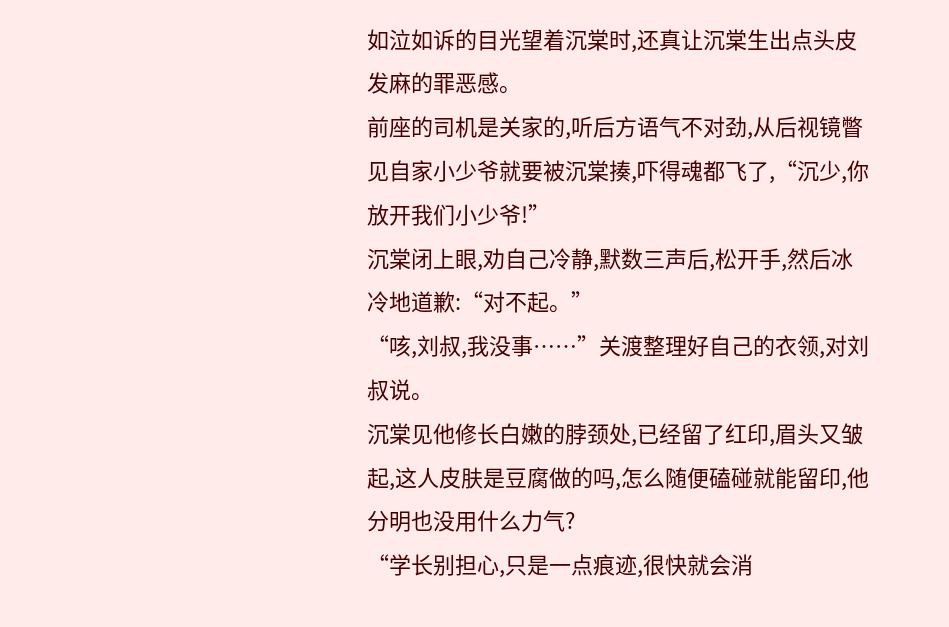如泣如诉的目光望着沉棠时,还真让沉棠生出点头皮发麻的罪恶感。
前座的司机是关家的,听后方语气不对劲,从后视镜瞥见自家小少爷就要被沉棠揍,吓得魂都飞了,“沉少,你放开我们小少爷!”
沉棠闭上眼,劝自己冷静,默数三声后,松开手,然后冰冷地道歉:“对不起。”
“咳,刘叔,我没事……”关渡整理好自己的衣领,对刘叔说。
沉棠见他修长白嫩的脖颈处,已经留了红印,眉头又皱起,这人皮肤是豆腐做的吗,怎么随便磕碰就能留印,他分明也没用什么力气?
“学长别担心,只是一点痕迹,很快就会消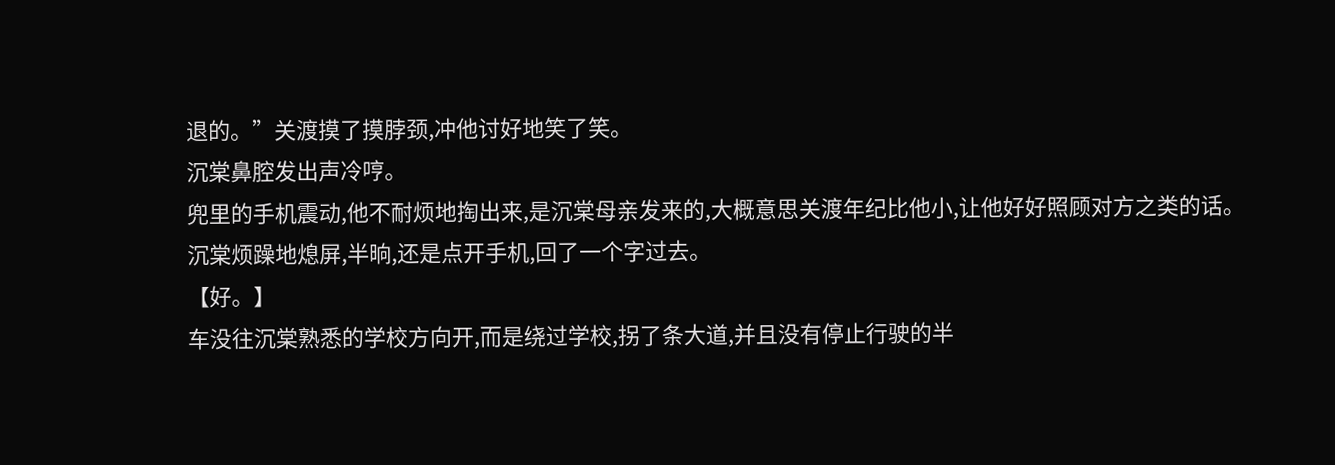退的。”关渡摸了摸脖颈,冲他讨好地笑了笑。
沉棠鼻腔发出声冷哼。
兜里的手机震动,他不耐烦地掏出来,是沉棠母亲发来的,大概意思关渡年纪比他小,让他好好照顾对方之类的话。
沉棠烦躁地熄屏,半晌,还是点开手机,回了一个字过去。
【好。】
车没往沉棠熟悉的学校方向开,而是绕过学校,拐了条大道,并且没有停止行驶的半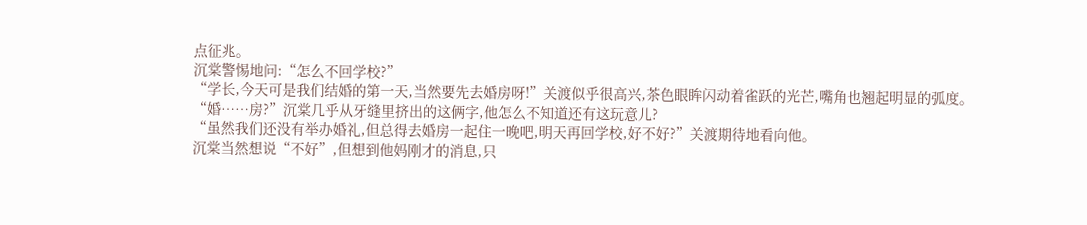点征兆。
沉棠警惕地问:“怎么不回学校?”
“学长,今天可是我们结婚的第一天,当然要先去婚房呀!”关渡似乎很高兴,茶色眼眸闪动着雀跃的光芒,嘴角也翘起明显的弧度。
“婚……房?”沉棠几乎从牙缝里挤出的这俩字,他怎么不知道还有这玩意儿?
“虽然我们还没有举办婚礼,但总得去婚房一起住一晚吧,明天再回学校,好不好?”关渡期待地看向他。
沉棠当然想说“不好”,但想到他妈刚才的消息,只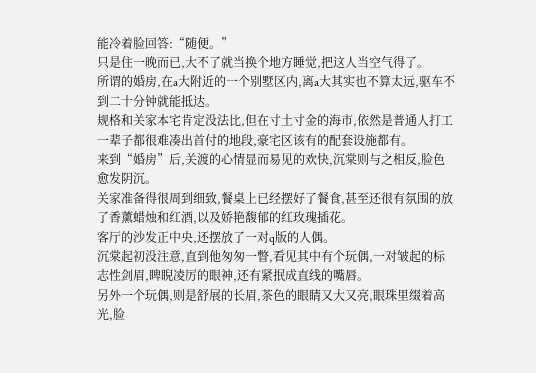能冷着脸回答:“随便。”
只是住一晚而已,大不了就当换个地方睡觉,把这人当空气得了。
所谓的婚房,在a大附近的一个别墅区内,离a大其实也不算太远,驱车不到二十分钟就能抵达。
规格和关家本宅肯定没法比,但在寸土寸金的海市,依然是普通人打工一辈子都很难凑出首付的地段,豪宅区该有的配套设施都有。
来到“婚房”后,关渡的心情显而易见的欢快,沉棠则与之相反,脸色愈发阴沉。
关家准备得很周到细致,餐桌上已经摆好了餐食,甚至还很有氛围的放了香薰蜡烛和红酒,以及娇艳馥郁的红玫瑰插花。
客厅的沙发正中央,还摆放了一对q版的人偶。
沉棠起初没注意,直到他匆匆一瞥,看见其中有个玩偶,一对皱起的标志性剑眉,睥睨凌厉的眼神,还有紧抿成直线的嘴唇。
另外一个玩偶,则是舒展的长眉,茶色的眼睛又大又亮,眼珠里缀着高光,脸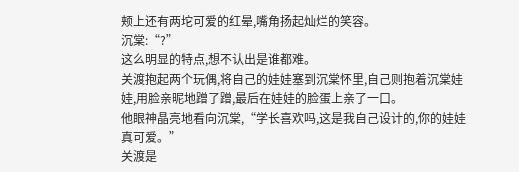颊上还有两坨可爱的红晕,嘴角扬起灿烂的笑容。
沉棠:“?”
这么明显的特点,想不认出是谁都难。
关渡抱起两个玩偶,将自己的娃娃塞到沉棠怀里,自己则抱着沉棠娃娃,用脸亲昵地蹭了蹭,最后在娃娃的脸蛋上亲了一口。
他眼神晶亮地看向沉棠,“学长喜欢吗,这是我自己设计的,你的娃娃真可爱。”
关渡是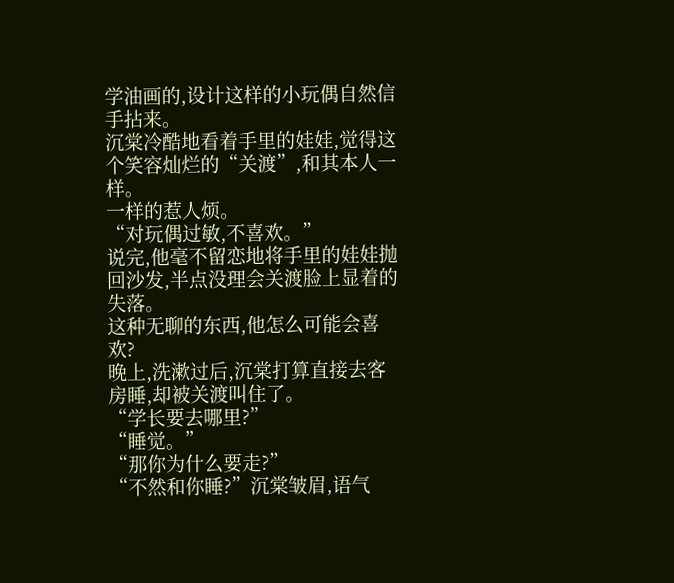学油画的,设计这样的小玩偶自然信手拈来。
沉棠冷酷地看着手里的娃娃,觉得这个笑容灿烂的“关渡”,和其本人一样。
一样的惹人烦。
“对玩偶过敏,不喜欢。”
说完,他毫不留恋地将手里的娃娃抛回沙发,半点没理会关渡脸上显着的失落。
这种无聊的东西,他怎么可能会喜欢?
晚上,洗漱过后,沉棠打算直接去客房睡,却被关渡叫住了。
“学长要去哪里?”
“睡觉。”
“那你为什么要走?”
“不然和你睡?”沉棠皱眉,语气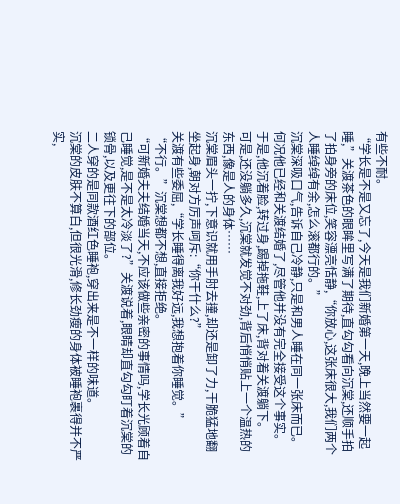有些不耐。
“学长是不是又忘了,今天是我们新婚第一天,晚上当然要一起睡,”关渡茶色的眼眸里写满了期待,直勾勾看向沉棠,还顺手拍了拍身旁的床位,笑容漂亮恬静,“你放心,这张床很大,我们两个人睡绰绰有余,怎么滚都行的。”
沉棠深吸口气,告诉自己冷静,只是和男人睡在同一张床而已。
何况他已经和关渡结婚了,尽管他并没有完全接受这个事实。
于是,他沉着脸,转过身,踢掉拖鞋,上了床,背对着关渡躺下。
可是,还没躺多久,沉棠就发觉不对劲,背后悄悄贴上一个温热的东西,像是人的身体……
沉棠眉头一拧,下意识就用手肘去撞,却还是卸了力,干脆猛地翻坐起身,朝对方厉声呵斥:“你干什么?”
关渡有些委屈,“学长睡得离我好远,我想抱着你睡觉。”
“不行。”沉棠想都不想,直接拒绝。
“可新婚夫夫结婚当天,不应该做些亲密的事情吗,学长光顾着自己睡觉,是不是太冷淡了?”关渡说着,眼睛却直勾勾盯着沉棠的锁骨,以及更往下的部位。
二人穿的是同款酒红色睡袍,穿出来是不一样的味道。
沉棠的皮肤不算白,但很光滑,修长劲瘦的身体被睡袍裹得并不严实,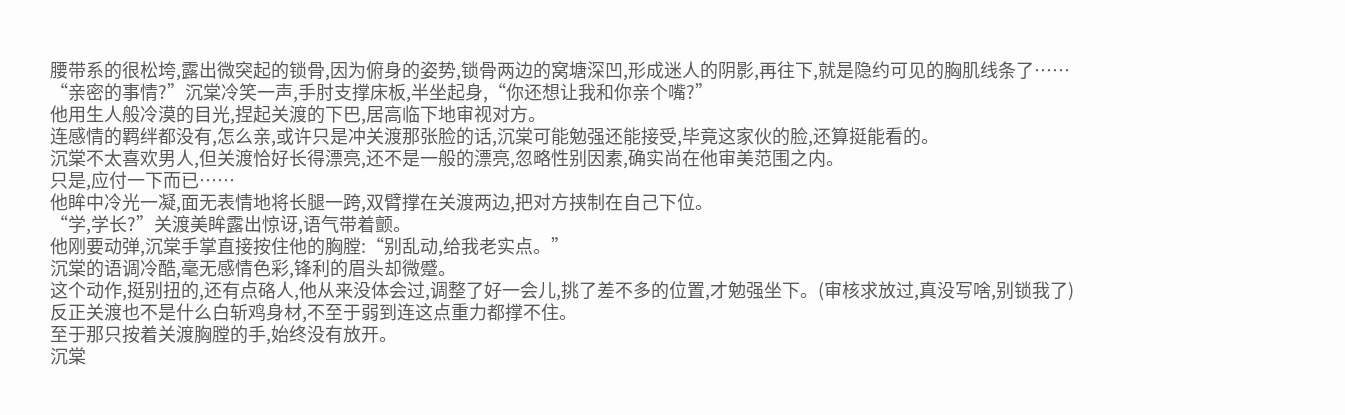腰带系的很松垮,露出微突起的锁骨,因为俯身的姿势,锁骨两边的窝塘深凹,形成迷人的阴影,再往下,就是隐约可见的胸肌线条了……
“亲密的事情?”沉棠冷笑一声,手肘支撑床板,半坐起身,“你还想让我和你亲个嘴?”
他用生人般冷漠的目光,捏起关渡的下巴,居高临下地审视对方。
连感情的羁绊都没有,怎么亲,或许只是冲关渡那张脸的话,沉棠可能勉强还能接受,毕竟这家伙的脸,还算挺能看的。
沉棠不太喜欢男人,但关渡恰好长得漂亮,还不是一般的漂亮,忽略性别因素,确实尚在他审美范围之内。
只是,应付一下而已……
他眸中冷光一凝,面无表情地将长腿一跨,双臂撑在关渡两边,把对方挟制在自己下位。
“学,学长?”关渡美眸露出惊讶,语气带着颤。
他刚要动弹,沉棠手掌直接按住他的胸膛:“别乱动,给我老实点。”
沉棠的语调冷酷,毫无感情色彩,锋利的眉头却微蹙。
这个动作,挺别扭的,还有点硌人,他从来没体会过,调整了好一会儿,挑了差不多的位置,才勉强坐下。(审核求放过,真没写啥,别锁我了)
反正关渡也不是什么白斩鸡身材,不至于弱到连这点重力都撑不住。
至于那只按着关渡胸膛的手,始终没有放开。
沉棠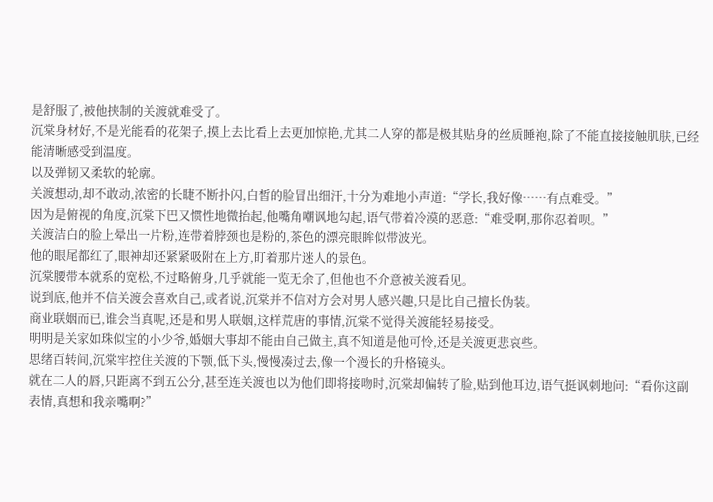是舒服了,被他挟制的关渡就难受了。
沉棠身材好,不是光能看的花架子,摸上去比看上去更加惊艳,尤其二人穿的都是极其贴身的丝质睡袍,除了不能直接接触肌肤,已经能清晰感受到温度。
以及弹韧又柔软的轮廓。
关渡想动,却不敢动,浓密的长睫不断扑闪,白皙的脸冒出细汗,十分为难地小声道:“学长,我好像……有点难受。”
因为是俯视的角度,沉棠下巴又惯性地微抬起,他嘴角嘲讽地勾起,语气带着冷漠的恶意:“难受啊,那你忍着呗。”
关渡洁白的脸上晕出一片粉,连带着脖颈也是粉的,茶色的漂亮眼眸似带波光。
他的眼尾都红了,眼神却还紧紧吸附在上方,盯着那片迷人的景色。
沉棠腰带本就系的宽松,不过略俯身,几乎就能一览无余了,但他也不介意被关渡看见。
说到底,他并不信关渡会喜欢自己,或者说,沉棠并不信对方会对男人感兴趣,只是比自己擅长伪装。
商业联姻而已,谁会当真呢,还是和男人联姻,这样荒唐的事情,沉棠不觉得关渡能轻易接受。
明明是关家如珠似宝的小少爷,婚姻大事却不能由自己做主,真不知道是他可怜,还是关渡更悲哀些。
思绪百转间,沉棠牢控住关渡的下颚,低下头,慢慢凑过去,像一个漫长的升格镜头。
就在二人的唇,只距离不到五公分,甚至连关渡也以为他们即将接吻时,沉棠却偏转了脸,贴到他耳边,语气挺讽刺地问:“看你这副表情,真想和我亲嘴啊?”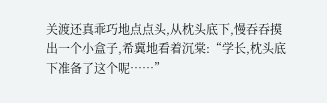关渡还真乖巧地点点头,从枕头底下,慢吞吞摸出一个小盒子,希冀地看着沉棠:“学长,枕头底下准备了这个呢……”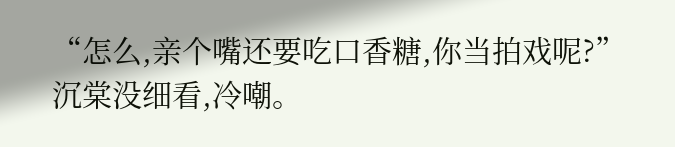“怎么,亲个嘴还要吃口香糖,你当拍戏呢?”沉棠没细看,冷嘲。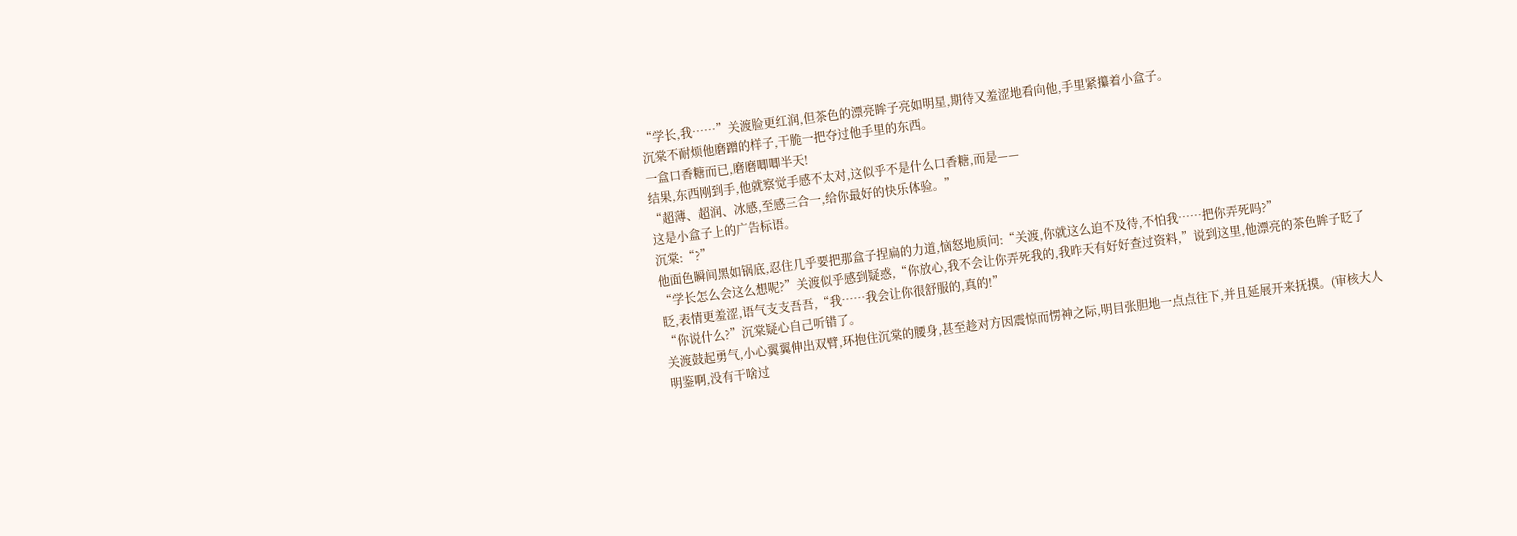“学长,我……”关渡脸更红润,但茶色的漂亮眸子亮如明星,期待又羞涩地看向他,手里紧攥着小盒子。
沉棠不耐烦他磨蹭的样子,干脆一把夺过他手里的东西。
一盒口香糖而已,磨磨唧唧半天!
结果,东西刚到手,他就察觉手感不太对,这似乎不是什么口香糖,而是——
“超薄、超润、冰感,至感三合一,给你最好的快乐体验。”
这是小盒子上的广告标语。
沉棠:“?”
他面色瞬间黑如锅底,忍住几乎要把那盒子捏扁的力道,恼怒地质问:“关渡,你就这么迫不及待,不怕我……把你弄死吗?”
“学长怎么会这么想呢?”关渡似乎感到疑惑,“你放心,我不会让你弄死我的,我昨天有好好查过资料,”说到这里,他漂亮的茶色眸子眨了眨,表情更羞涩,语气支支吾吾,“我……我会让你很舒服的,真的!”
“你说什么?”沉棠疑心自己听错了。
关渡鼓起勇气,小心翼翼伸出双臂,环抱住沉棠的腰身,甚至趁对方因震惊而愣神之际,明目张胆地一点点往下,并且延展开来抚摸。(审核大人明鉴啊,没有干啥过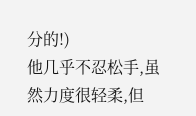分的!)
他几乎不忍松手,虽然力度很轻柔,但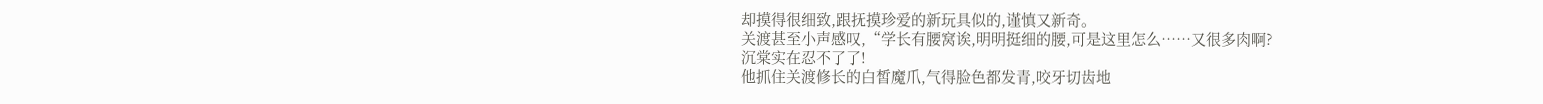却摸得很细致,跟抚摸珍爱的新玩具似的,谨慎又新奇。
关渡甚至小声感叹,“学长有腰窝诶,明明挺细的腰,可是这里怎么……又很多肉啊?
沉棠实在忍不了了!
他抓住关渡修长的白皙魔爪,气得脸色都发青,咬牙切齿地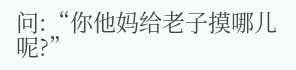问:“你他妈给老子摸哪儿呢?”